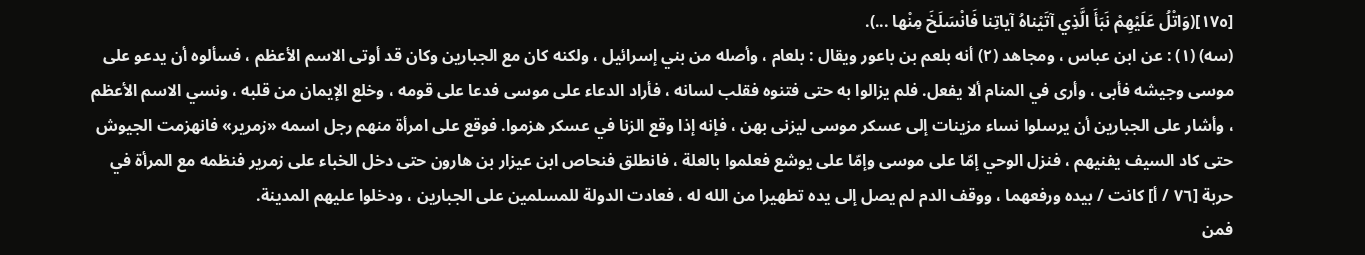[١٧٥](وَاتْلُ عَلَيْهِمْ نَبَأَ الَّذِي آتَيْناهُ آياتِنا فَانْسَلَخَ مِنْها ...).
(سه) (١) : عن ابن عباس ، ومجاهد (٢) أنه بلعم بن باعور ويقال : بلعام ، وأصله من بني إسرائيل ، ولكنه كان مع الجبارين وكان قد أوتى الاسم الأعظم ، فسألوه أن يدعو على موسى وجيشه فأبى ، وأرى في المنام ألا يفعل. فلم يزالوا به حتى فتنوه فقلب لسانه ، فأراد الدعاء على موسى فدعا على قومه ، وخلع الإيمان من قلبه ، ونسي الاسم الأعظم ، وأشار على الجبارين أن يرسلوا نساء مزينات إلى عسكر موسى ليزنى بهن ، فإنه إذا وقع الزنا في عسكر هزموا. فوقع على امرأة منهم رجل اسمه «زمرير» فانهزمت الجيوش حتى كاد السيف يفنيهم ، فنزل الوحي إمّا على موسى وإمّا على يوشع فعلموا بالعلة ، فانطلق فنحاص ابن عيزار بن هارون حتى دخل الخباء على زمرير فنظمه مع المرأة في حربة [٧٦ / أ] كانت / بيده ورفعهما ، ووقف الدم لم يصل إلى يده تطهيرا من الله له ، فعادت الدولة للمسلمين على الجبارين ، ودخلوا عليهم المدينة.
فمن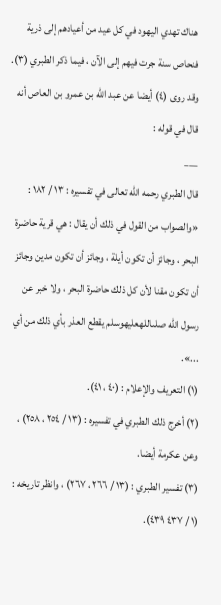هناك تهدي اليهود في كل عيد من أعيادهم إلى ذرية فنحاص سنة جرت فيهم إلى الآن ، فيما ذكر الطبري (٣).
وقد روى (٤) أيضا عن عبد الله بن عمرو بن العاص أنه قال في قوله :
___
قال الطبري رحمه الله تعالى في تفسيره : ١٣ / ١٨٢ : «والصواب من القول في ذلك أن يقال : هي قرية حاضرة البحر ، وجائز أن تكون أيلة ، وجائز أن تكون مدين وجائز أن تكون مقنا لأن كل ذلك حاضرة البحر ، ولا خبر عن رسول الله صلىاللهعليهوسلم يقطع العذر بأي ذلك من أي ...».
(١) التعريف والإعلام : (٤٠ ، ٤١).
(٢) أخرج ذلك الطبري في تفسيره : (١٣ / ٢٥٤ ، ٢٥٨) ، وعن عكرمة أيضا.
(٣) تفسير الطبري : (١٣ / ٢٦٦ ، ٢٦٧) ، وانظر تاريخه : (١ / ٤٣٧ ٤٣٩).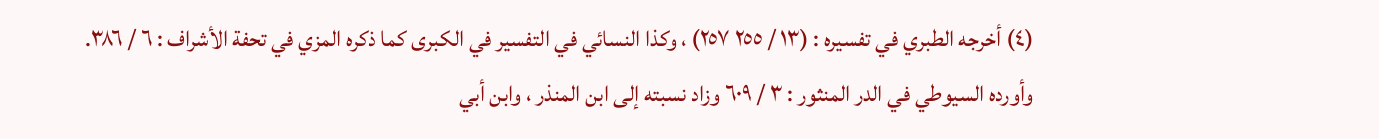(٤) أخرجه الطبري في تفسيره : (١٣ / ٢٥٥ ٢٥٧) ، وكذا النسائي في التفسير في الكبرى كما ذكره المزي في تحفة الأشراف : ٦ / ٣٨٦.
وأورده السيوطي في الدر المنثور : ٣ / ٦٠٩ وزاد نسبته إلى ابن المنذر ، وابن أبي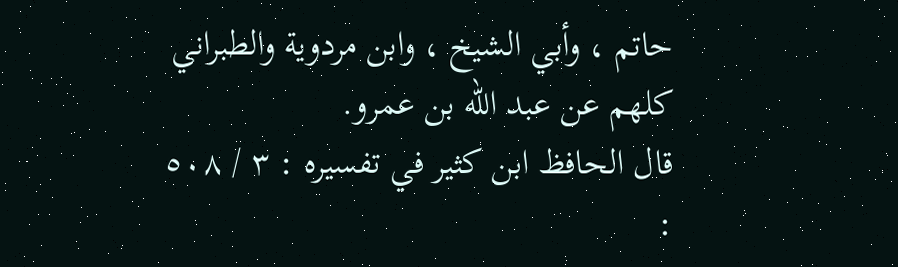حاتم ، وأبي الشيخ ، وابن مردوية والطبراني كلهم عن عبد الله بن عمرو.
قال الحافظ ابن كثير في تفسيره : ٣ / ٥٠٨ :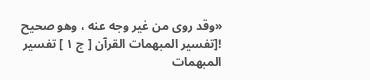«وقد روى من غير وجه عنه ، وهو صحيح
![تفسير المبهمات القرآن [ ج ١ ] تفسير المبهمات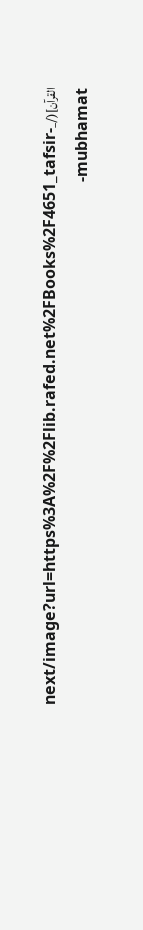القرآن](/_next/image?url=https%3A%2F%2Flib.rafed.net%2FBooks%2F4651_tafsir-mubhamat-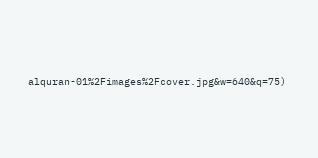alquran-01%2Fimages%2Fcover.jpg&w=640&q=75)